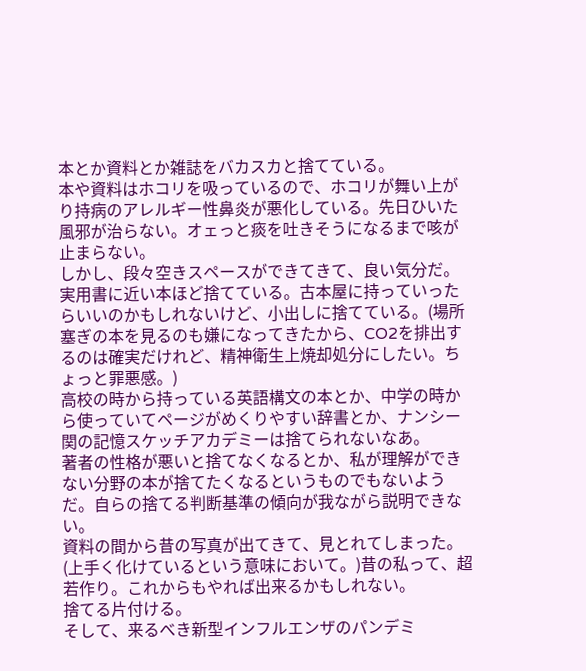本とか資料とか雑誌をバカスカと捨てている。
本や資料はホコリを吸っているので、ホコリが舞い上がり持病のアレルギー性鼻炎が悪化している。先日ひいた風邪が治らない。オェっと痰を吐きそうになるまで咳が止まらない。
しかし、段々空きスペースができてきて、良い気分だ。
実用書に近い本ほど捨てている。古本屋に持っていったらいいのかもしれないけど、小出しに捨てている。(場所塞ぎの本を見るのも嫌になってきたから、CO2を排出するのは確実だけれど、精神衛生上焼却処分にしたい。ちょっと罪悪感。)
高校の時から持っている英語構文の本とか、中学の時から使っていてページがめくりやすい辞書とか、ナンシー関の記憶スケッチアカデミーは捨てられないなあ。
著者の性格が悪いと捨てなくなるとか、私が理解ができない分野の本が捨てたくなるというものでもないようだ。自らの捨てる判断基準の傾向が我ながら説明できない。
資料の間から昔の写真が出てきて、見とれてしまった。(上手く化けているという意味において。)昔の私って、超若作り。これからもやれば出来るかもしれない。
捨てる片付ける。
そして、来るべき新型インフルエンザのパンデミ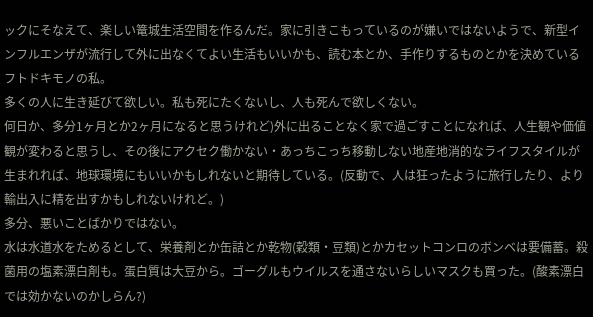ックにそなえて、楽しい篭城生活空間を作るんだ。家に引きこもっているのが嫌いではないようで、新型インフルエンザが流行して外に出なくてよい生活もいいかも、読む本とか、手作りするものとかを決めているフトドキモノの私。
多くの人に生き延びて欲しい。私も死にたくないし、人も死んで欲しくない。
何日か、多分1ヶ月とか2ヶ月になると思うけれど)外に出ることなく家で過ごすことになれば、人生観や価値観が変わると思うし、その後にアクセク働かない・あっちこっち移動しない地産地消的なライフスタイルが生まれれば、地球環境にもいいかもしれないと期待している。(反動で、人は狂ったように旅行したり、より輸出入に精を出すかもしれないけれど。)
多分、悪いことばかりではない。
水は水道水をためるとして、栄養剤とか缶詰とか乾物(穀類・豆類)とかカセットコンロのボンベは要備蓄。殺菌用の塩素漂白剤も。蛋白質は大豆から。ゴーグルもウイルスを通さないらしいマスクも買った。(酸素漂白では効かないのかしらん?)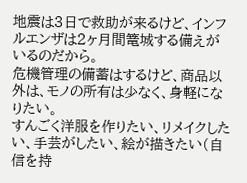地震は3日で救助が来るけど、インフルエンザは2ヶ月間篭城する備えがいるのだから。
危機管理の備蓄はするけど、商品以外は、モノの所有は少なく、身軽になりたい。
すんごく洋服を作りたい、リメイクしたい、手芸がしたい、絵が描きたい(自信を持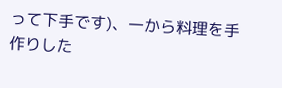って下手です)、一から料理を手作りした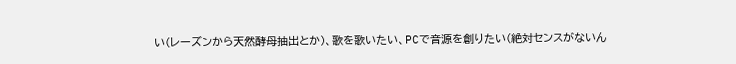い(レーズンから天然酵母抽出とか)、歌を歌いたい、PCで音源を創りたい(絶対センスがないん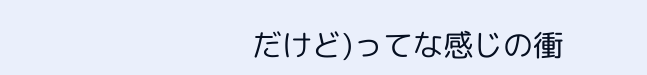だけど)ってな感じの衝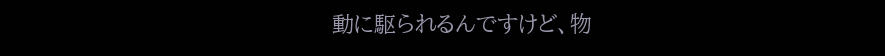動に駆られるんですけど、物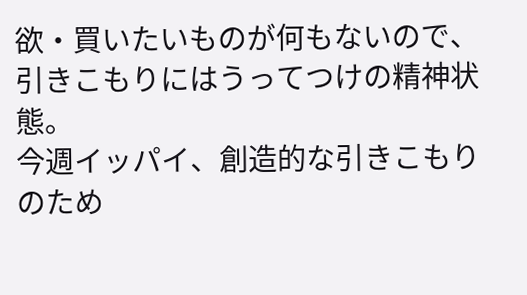欲・買いたいものが何もないので、引きこもりにはうってつけの精神状態。
今週イッパイ、創造的な引きこもりのため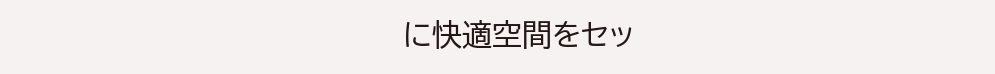に快適空間をセッ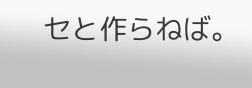セと作らねば。